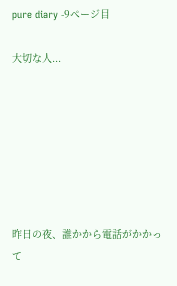pure diary -9ページ目

大切な人...







昨日の夜、誰かから電話がかかって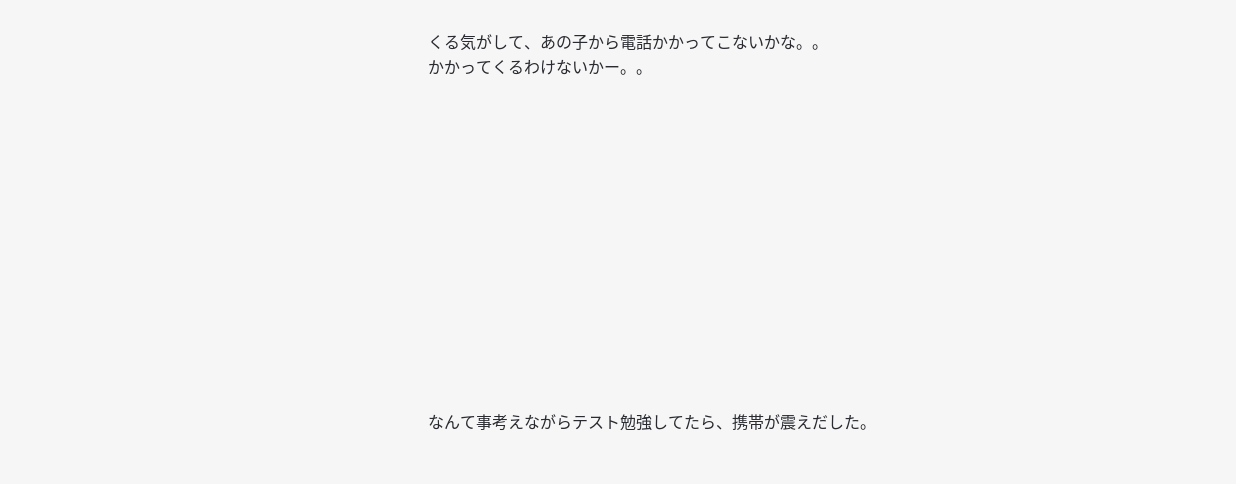くる気がして、あの子から電話かかってこないかな。。
かかってくるわけないかー。。













なんて事考えながらテスト勉強してたら、携帯が震えだした。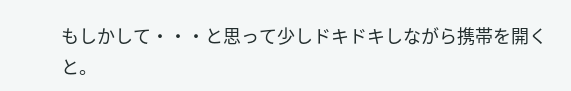もしかして・・・と思って少しドキドキしながら携帯を開くと。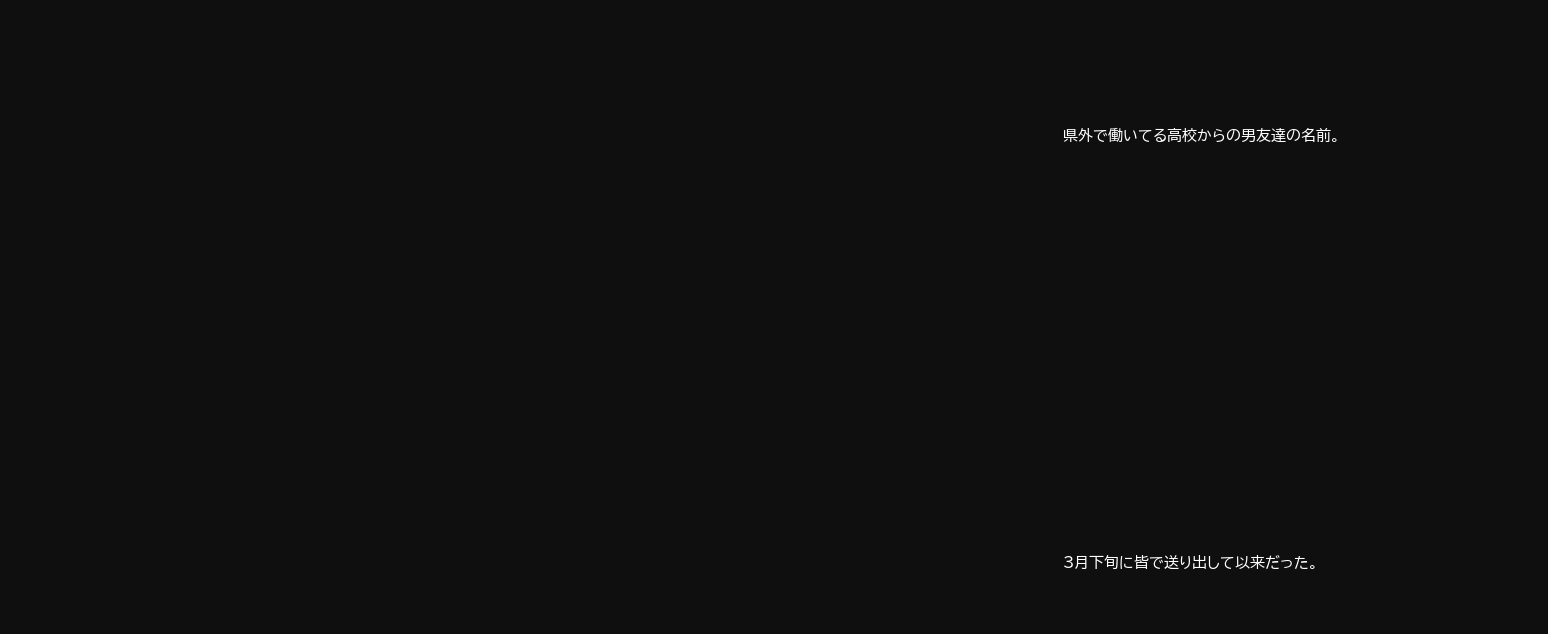県外で働いてる高校からの男友達の名前。













3月下旬に皆で送り出して以来だった。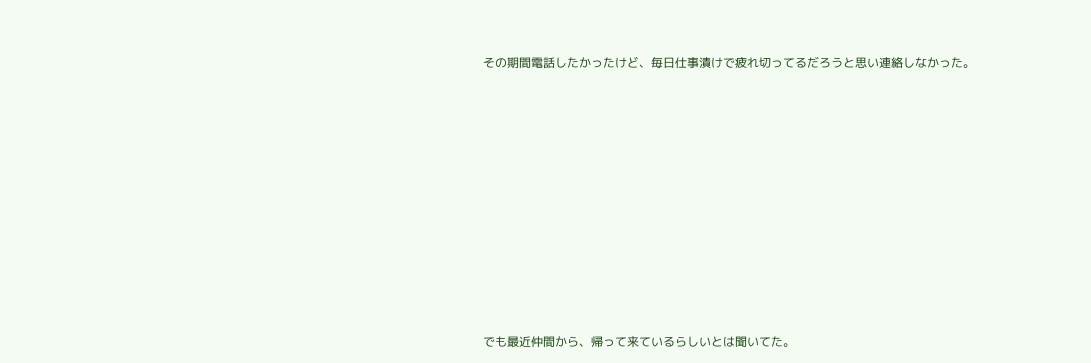その期間電話したかったけど、毎日仕事漬けで疲れ切ってるだろうと思い連絡しなかった。














でも最近仲間から、帰って来ているらしいとは聞いてた。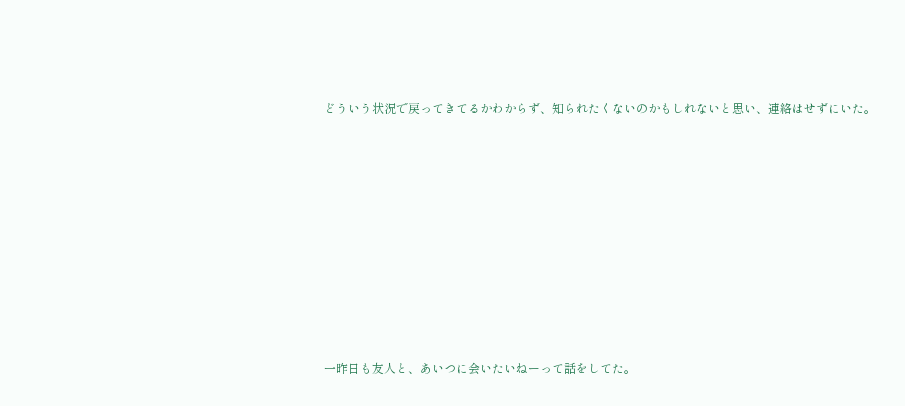どういう状況で戻ってきてるかわからず、知られたくないのかもしれないと思い、連絡はせずにいた。














一昨日も友人と、あいつに会いたいねーって話をしてた。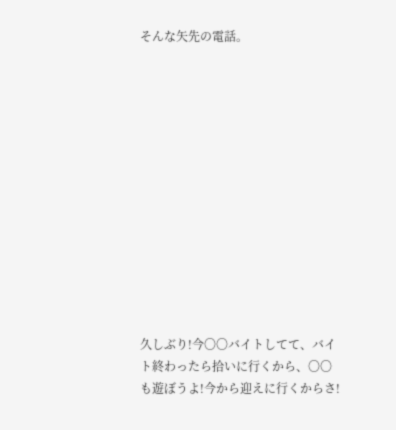そんな矢先の電話。













久しぶり!今〇〇バイトしてて、バイト終わったら拾いに行くから、〇〇も遊ぼうよ!今から迎えに行くからさ!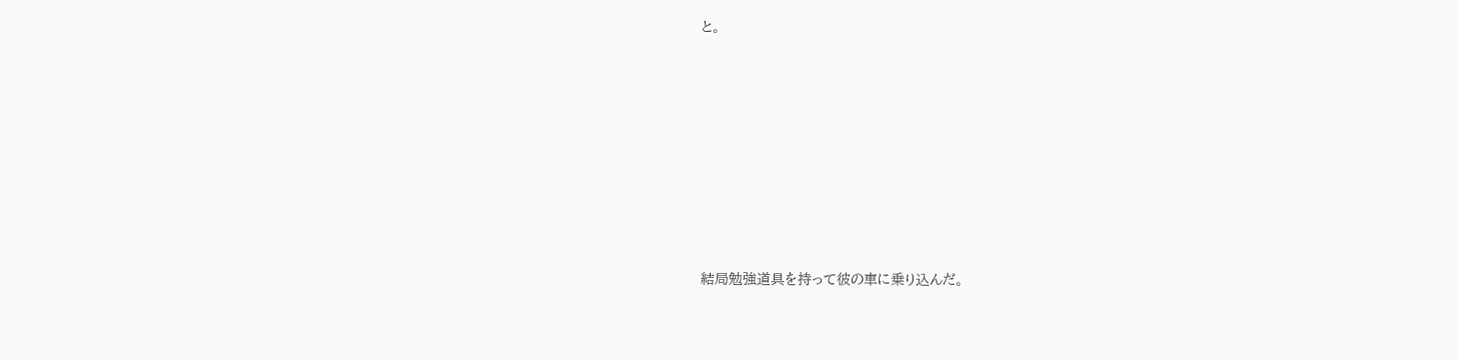と。














結局勉強道具を持って彼の車に乗り込んだ。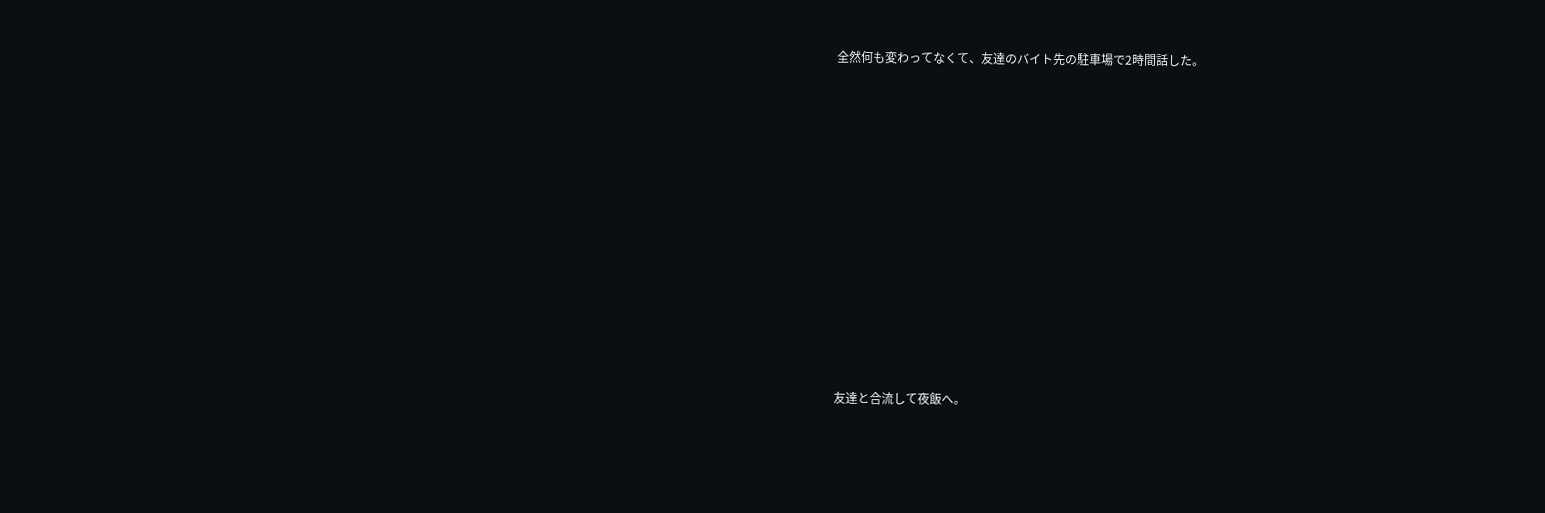全然何も変わってなくて、友達のバイト先の駐車場で2時間話した。













友達と合流して夜飯へ。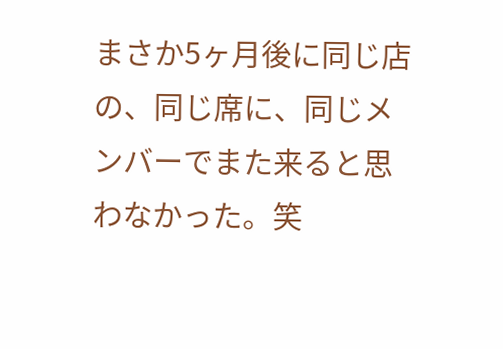まさか5ヶ月後に同じ店の、同じ席に、同じメンバーでまた来ると思わなかった。笑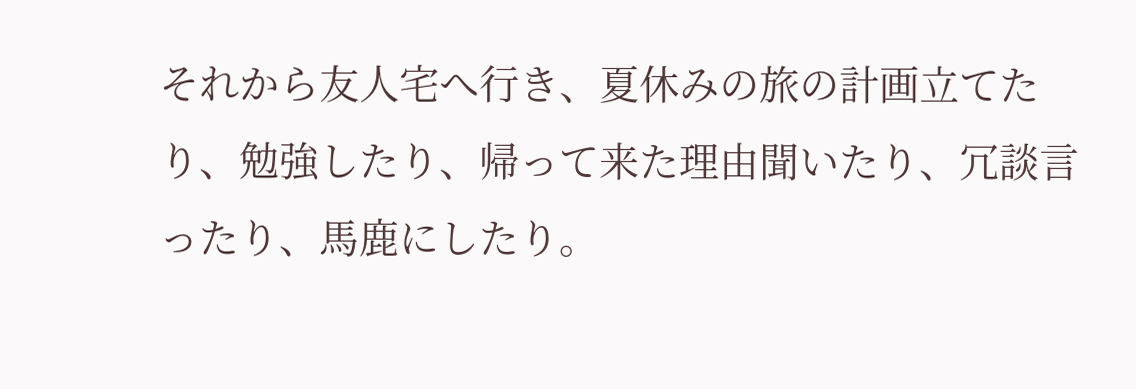それから友人宅へ行き、夏休みの旅の計画立てたり、勉強したり、帰って来た理由聞いたり、冗談言ったり、馬鹿にしたり。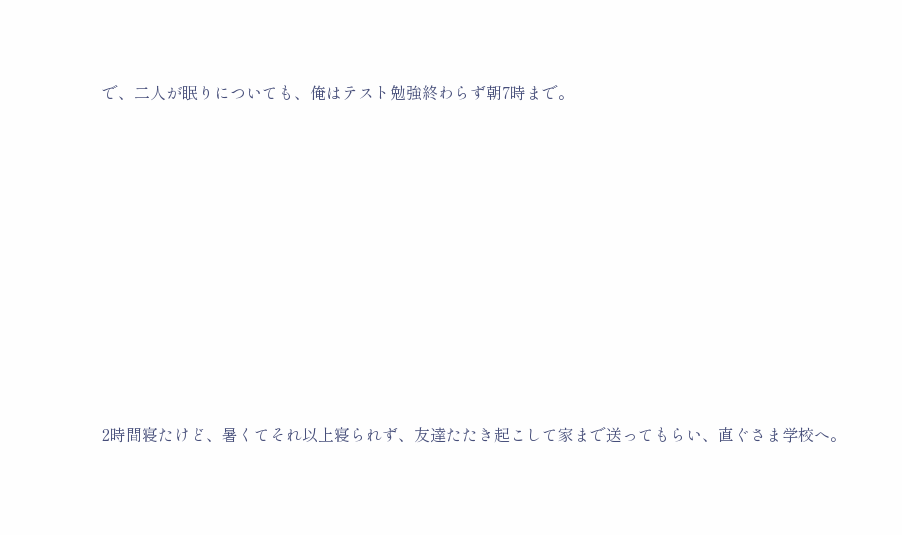で、二人が眠りについても、俺はテスト勉強終わらず朝7時まで。














2時間寝たけど、暑くてそれ以上寝られず、友達たたき起こして家まで送ってもらい、直ぐさま学校へ。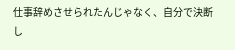仕事辞めさせられたんじゃなく、自分で決断し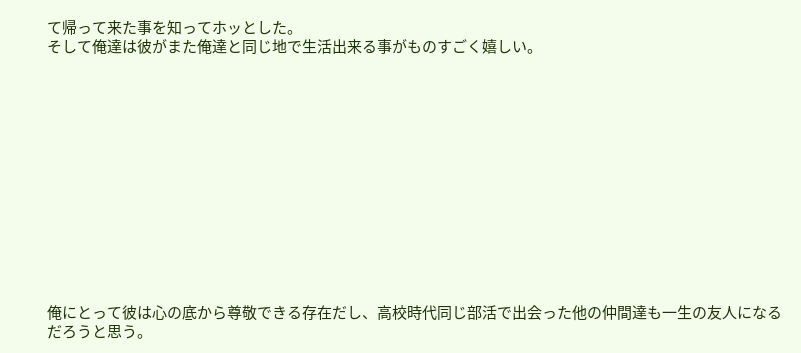て帰って来た事を知ってホッとした。
そして俺達は彼がまた俺達と同じ地で生活出来る事がものすごく嬉しい。













俺にとって彼は心の底から尊敬できる存在だし、高校時代同じ部活で出会った他の仲間達も一生の友人になるだろうと思う。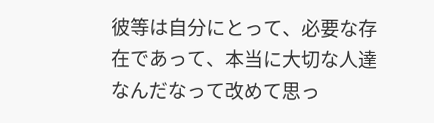彼等は自分にとって、必要な存在であって、本当に大切な人達なんだなって改めて思っ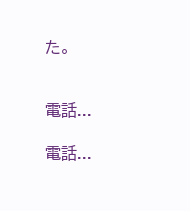た。


電話...

電話...